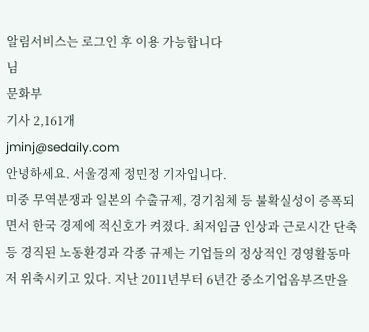알림서비스는 로그인 후 이용 가능합니다
님
문화부
기사 2,161개
jminj@sedaily.com
안녕하세요. 서울경제 정민정 기자입니다.
미중 무역분쟁과 일본의 수출규제, 경기침체 등 불확실성이 증폭되면서 한국 경제에 적신호가 켜졌다. 최저임금 인상과 근로시간 단축 등 경직된 노동환경과 각종 규제는 기업들의 정상적인 경영활동마저 위축시키고 있다. 지난 2011년부터 6년간 중소기업옴부즈만을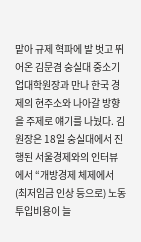맡아 규제 혁파에 발 벗고 뛰어온 김문겸 숭실대 중소기업대학원장과 만나 한국 경제의 현주소와 나아갈 방향을 주제로 얘기를 나눴다. 김 원장은 18일 숭실대에서 진행된 서울경제와의 인터뷰에서 “개방경제 체제에서 (최저임금 인상 등으로) 노동 투입비용이 늘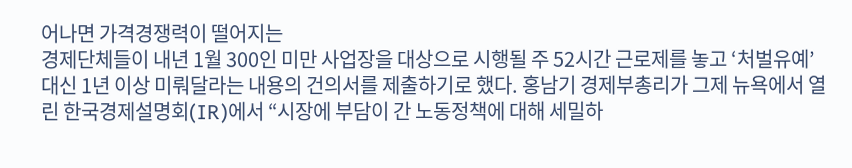어나면 가격경쟁력이 떨어지는
경제단체들이 내년 1월 300인 미만 사업장을 대상으로 시행될 주 52시간 근로제를 놓고 ‘처벌유예’ 대신 1년 이상 미뤄달라는 내용의 건의서를 제출하기로 했다. 홍남기 경제부총리가 그제 뉴욕에서 열린 한국경제설명회(IR)에서 “시장에 부담이 간 노동정책에 대해 세밀하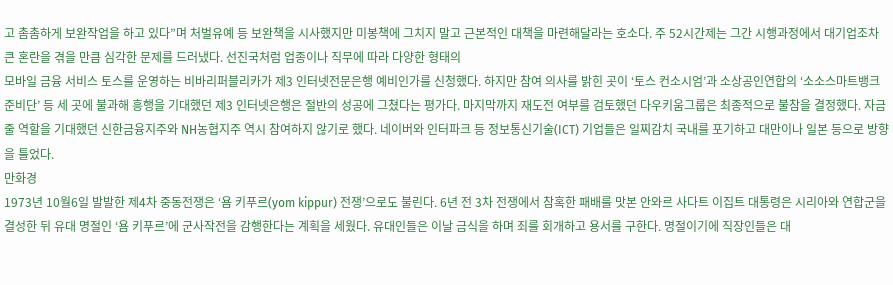고 촘촘하게 보완작업을 하고 있다”며 처벌유예 등 보완책을 시사했지만 미봉책에 그치지 말고 근본적인 대책을 마련해달라는 호소다. 주 52시간제는 그간 시행과정에서 대기업조차 큰 혼란을 겪을 만큼 심각한 문제를 드러냈다. 선진국처럼 업종이나 직무에 따라 다양한 형태의
모바일 금융 서비스 토스를 운영하는 비바리퍼블리카가 제3 인터넷전문은행 예비인가를 신청했다. 하지만 참여 의사를 밝힌 곳이 ‘토스 컨소시엄’과 소상공인연합의 ‘소소스마트뱅크준비단’ 등 세 곳에 불과해 흥행을 기대했던 제3 인터넷은행은 절반의 성공에 그쳤다는 평가다. 마지막까지 재도전 여부를 검토했던 다우키움그룹은 최종적으로 불참을 결정했다. 자금줄 역할을 기대했던 신한금융지주와 NH농협지주 역시 참여하지 않기로 했다. 네이버와 인터파크 등 정보통신기술(ICT) 기업들은 일찌감치 국내를 포기하고 대만이나 일본 등으로 방향을 틀었다.
만화경
1973년 10월6일 발발한 제4차 중동전쟁은 ‘욤 키푸르(yom kippur) 전쟁’으로도 불린다. 6년 전 3차 전쟁에서 참혹한 패배를 맛본 안와르 사다트 이집트 대통령은 시리아와 연합군을 결성한 뒤 유대 명절인 ‘욤 키푸르’에 군사작전을 감행한다는 계획을 세웠다. 유대인들은 이날 금식을 하며 죄를 회개하고 용서를 구한다. 명절이기에 직장인들은 대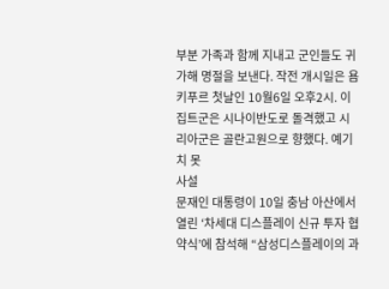부분 가족과 함께 지내고 군인들도 귀가해 명절을 보낸다. 작전 개시일은 욤 키푸르 첫날인 10월6일 오후2시. 이집트군은 시나이반도로 돌격했고 시리아군은 골란고원으로 향했다. 예기치 못
사설
문재인 대통령이 10일 충남 아산에서 열린 ‘차세대 디스플레이 신규 투자 협약식’에 참석해 “삼성디스플레이의 과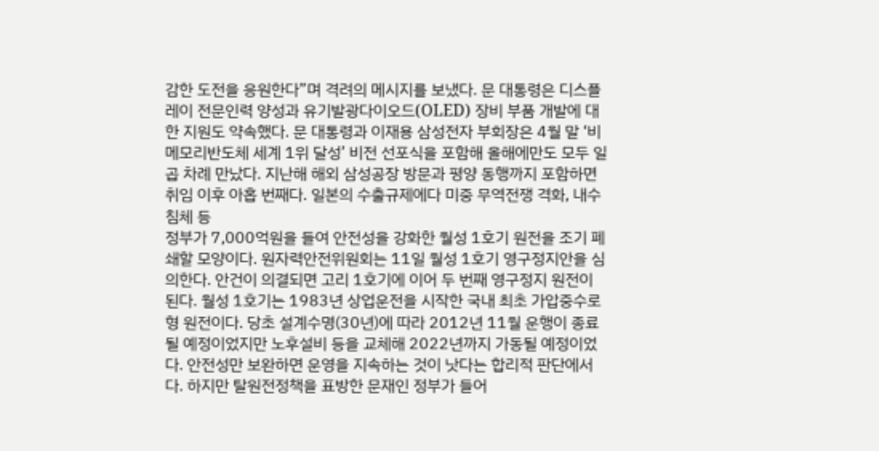감한 도전을 응원한다”며 격려의 메시지를 보냈다. 문 대통령은 디스플레이 전문인력 양성과 유기발광다이오드(OLED) 장비 부품 개발에 대한 지원도 약속했다. 문 대통령과 이재용 삼성전자 부회장은 4월 말 ‘비메모리반도체 세계 1위 달성’ 비전 선포식을 포함해 올해에만도 모두 일곱 차례 만났다. 지난해 해외 삼성공장 방문과 평양 동행까지 포함하면 취임 이후 아홉 번째다. 일본의 수출규제에다 미중 무역전쟁 격화, 내수침체 등
정부가 7,000억원을 들여 안전성을 강화한 월성 1호기 원전을 조기 폐쇄할 모양이다. 원자력안전위원회는 11일 월성 1호기 영구정지안을 심의한다. 안건이 의결되면 고리 1호기에 이어 두 번째 영구정지 원전이 된다. 월성 1호기는 1983년 상업운전을 시작한 국내 최초 가압중수로형 원전이다. 당초 설계수명(30년)에 따라 2012년 11월 운행이 종료될 예정이었지만 노후설비 등을 교체해 2022년까지 가동될 예정이었다. 안전성만 보완하면 운영을 지속하는 것이 낫다는 합리적 판단에서다. 하지만 탈원전정책을 표방한 문재인 정부가 들어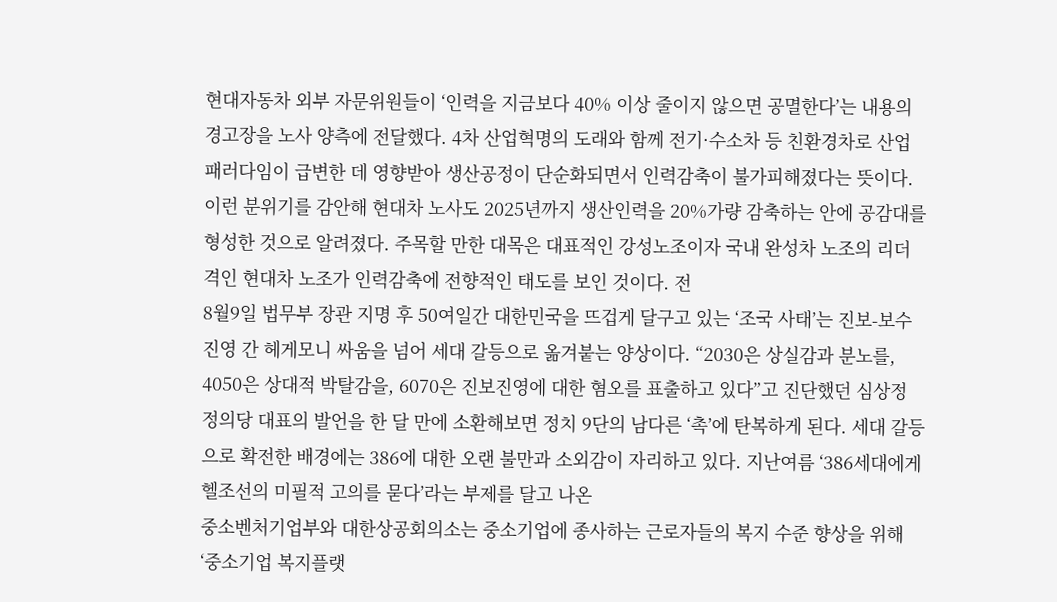현대자동차 외부 자문위원들이 ‘인력을 지금보다 40% 이상 줄이지 않으면 공멸한다’는 내용의 경고장을 노사 양측에 전달했다. 4차 산업혁명의 도래와 함께 전기·수소차 등 친환경차로 산업 패러다임이 급변한 데 영향받아 생산공정이 단순화되면서 인력감축이 불가피해졌다는 뜻이다. 이런 분위기를 감안해 현대차 노사도 2025년까지 생산인력을 20%가량 감축하는 안에 공감대를 형성한 것으로 알려졌다. 주목할 만한 대목은 대표적인 강성노조이자 국내 완성차 노조의 리더 격인 현대차 노조가 인력감축에 전향적인 태도를 보인 것이다. 전
8월9일 법무부 장관 지명 후 50여일간 대한민국을 뜨겁게 달구고 있는 ‘조국 사태’는 진보-보수 진영 간 헤게모니 싸움을 넘어 세대 갈등으로 옮겨붙는 양상이다. “2030은 상실감과 분노를, 4050은 상대적 박탈감을, 6070은 진보진영에 대한 혐오를 표출하고 있다”고 진단했던 심상정 정의당 대표의 발언을 한 달 만에 소환해보면 정치 9단의 남다른 ‘촉’에 탄복하게 된다. 세대 갈등으로 확전한 배경에는 386에 대한 오랜 불만과 소외감이 자리하고 있다. 지난여름 ‘386세대에게 헬조선의 미필적 고의를 묻다’라는 부제를 달고 나온
중소벤처기업부와 대한상공회의소는 중소기업에 종사하는 근로자들의 복지 수준 향상을 위해 ‘중소기업 복지플랫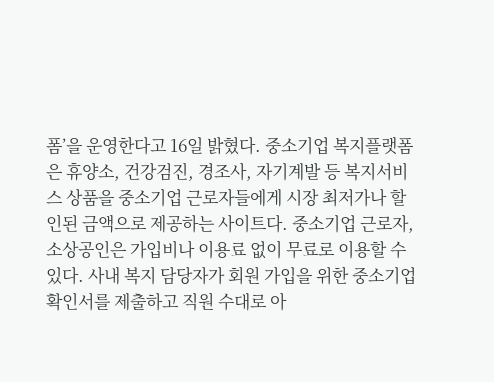폼’을 운영한다고 16일 밝혔다. 중소기업 복지플랫폼은 휴양소, 건강검진, 경조사, 자기계발 등 복지서비스 상품을 중소기업 근로자들에게 시장 최저가나 할인된 금액으로 제공하는 사이트다. 중소기업 근로자, 소상공인은 가입비나 이용료 없이 무료로 이용할 수 있다. 사내 복지 담당자가 회원 가입을 위한 중소기업 확인서를 제출하고 직원 수대로 아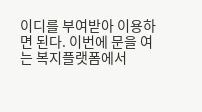이디를 부여받아 이용하면 된다. 이번에 문을 여는 복지플랫폼에서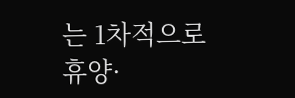는 1차적으로 휴양·